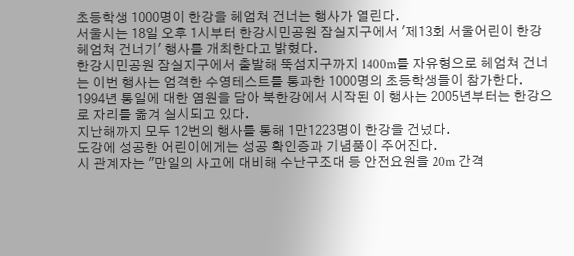초등학생 1000명이 한강을 헤엄쳐 건너는 행사가 열린다.
서울시는 18일 오후 1시부터 한강시민공원 잠실지구에서 '제13회 서울어린이 한강 헤엄쳐 건너기' 행사를 개최한다고 밝혔다.
한강시민공원 잠실지구에서 출발해 뚝섬지구까지 1400m를 자유형으로 헤엄쳐 건너는 이번 행사는 엄격한 수영테스트를 통과한 1000명의 초등학생들이 참가한다.
1994년 통일에 대한 염원을 담아 북한강에서 시작된 이 행사는 2005년부터는 한강으로 자리를 옮겨 실시되고 있다.
지난해까지 모두 12번의 행사를 통해 1만1223명이 한강을 건넜다.
도강에 성공한 어린이에게는 성공 확인증과 기념품이 주어진다.
시 관계자는 "만일의 사고에 대비해 수난구조대 등 안전요원을 20m 간격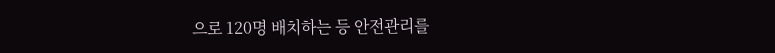으로 120명 배치하는 등 안전관리를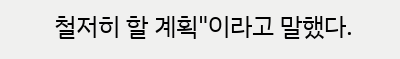철저히 할 계획"이라고 말했다.